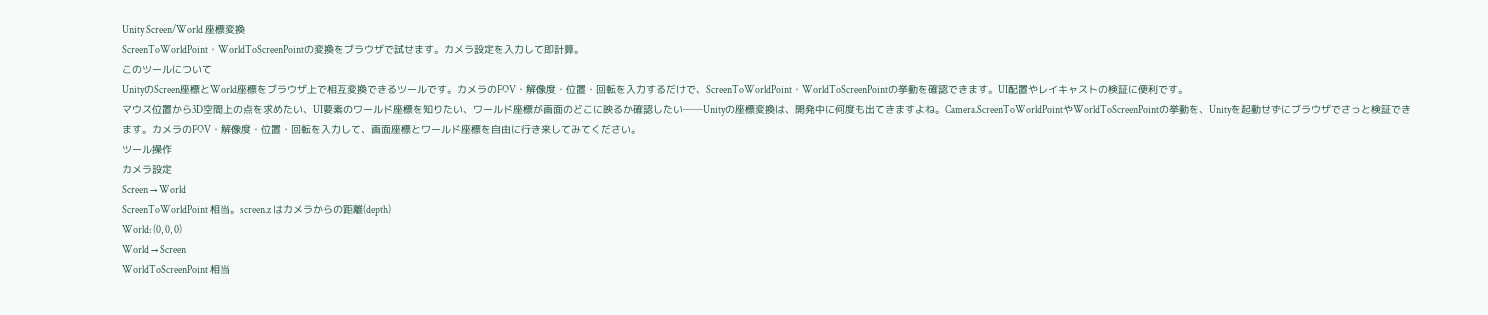Unity Screen/World 座標変換
ScreenToWorldPoint・WorldToScreenPointの変換をブラウザで試せます。カメラ設定を入力して即計算。
このツールについて
UnityのScreen座標とWorld座標をブラウザ上で相互変換できるツールです。カメラのFOV・解像度・位置・回転を入力するだけで、ScreenToWorldPoint・WorldToScreenPointの挙動を確認できます。UI配置やレイキャストの検証に便利です。
マウス位置から3D空間上の点を求めたい、UI要素のワールド座標を知りたい、ワールド座標が画面のどこに映るか確認したい──Unityの座標変換は、開発中に何度も出てきますよね。Camera.ScreenToWorldPointやWorldToScreenPointの挙動を、Unityを起動せずにブラウザでさっと検証できます。カメラのFOV・解像度・位置・回転を入力して、画面座標とワールド座標を自由に行き来してみてください。
ツール操作
カメラ設定
Screen → World
ScreenToWorldPoint 相当。screen.z はカメラからの距離(depth)
World: (0, 0, 0)
World → Screen
WorldToScreenPoint 相当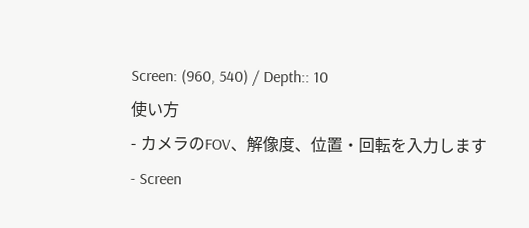Screen: (960, 540) / Depth:: 10
使い方
- カメラのFOV、解像度、位置・回転を入力します
- Screen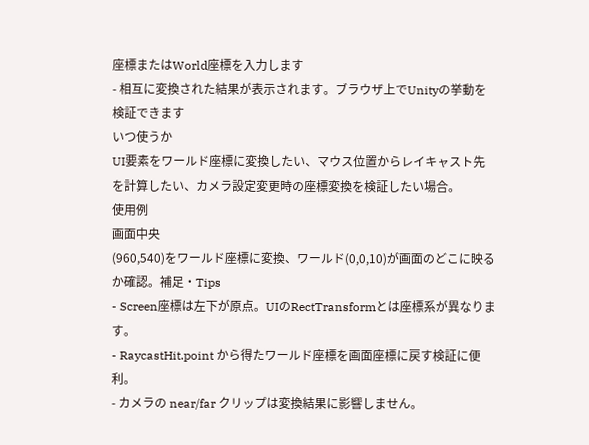座標またはWorld座標を入力します
- 相互に変換された結果が表示されます。ブラウザ上でUnityの挙動を検証できます
いつ使うか
UI要素をワールド座標に変換したい、マウス位置からレイキャスト先を計算したい、カメラ設定変更時の座標変換を検証したい場合。
使用例
画面中央
(960,540)をワールド座標に変換、ワールド(0,0,10)が画面のどこに映るか確認。補足・Tips
- Screen座標は左下が原点。UIのRectTransformとは座標系が異なります。
- RaycastHit.point から得たワールド座標を画面座標に戻す検証に便利。
- カメラの near/far クリップは変換結果に影響しません。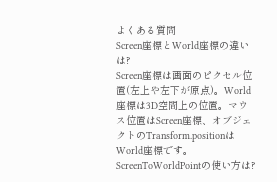よくある質問
Screen座標とWorld座標の違いは?
Screen座標は画面のピクセル位置(左上や左下が原点)。World座標は3D空間上の位置。マウス位置はScreen座標、オブジェクトのTransform.positionはWorld座標です。
ScreenToWorldPointの使い方は?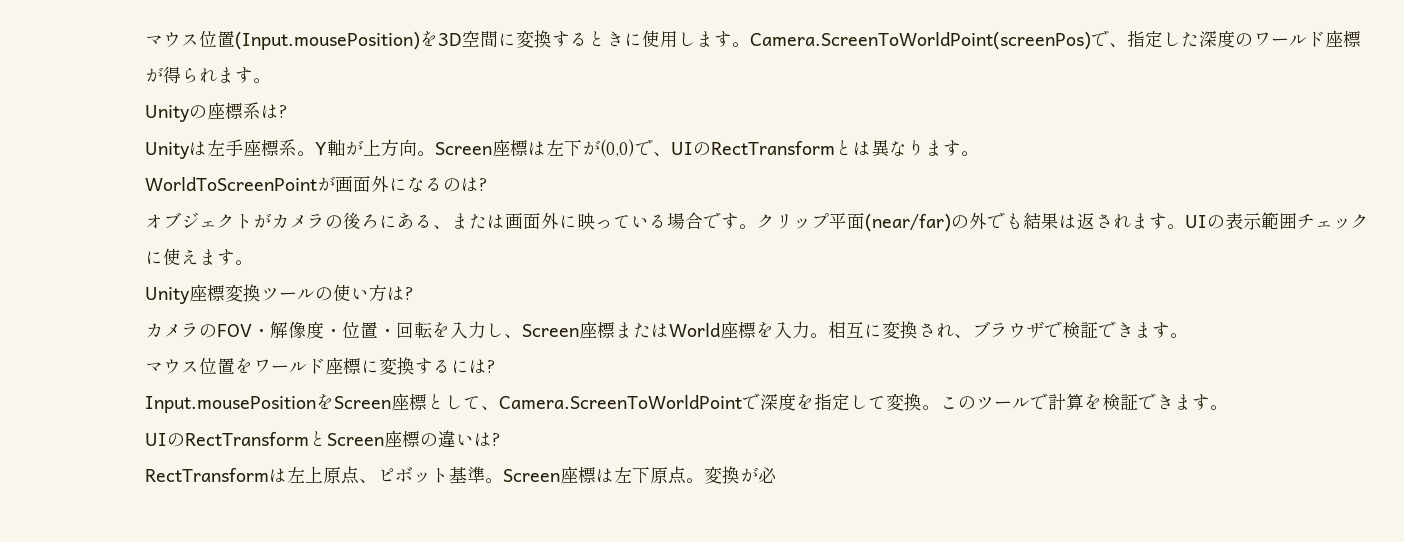マウス位置(Input.mousePosition)を3D空間に変換するときに使用します。Camera.ScreenToWorldPoint(screenPos)で、指定した深度のワールド座標が得られます。
Unityの座標系は?
Unityは左手座標系。Y軸が上方向。Screen座標は左下が(0,0)で、UIのRectTransformとは異なります。
WorldToScreenPointが画面外になるのは?
オブジェクトがカメラの後ろにある、または画面外に映っている場合です。クリップ平面(near/far)の外でも結果は返されます。UIの表示範囲チェックに使えます。
Unity座標変換ツールの使い方は?
カメラのFOV・解像度・位置・回転を入力し、Screen座標またはWorld座標を入力。相互に変換され、ブラウザで検証できます。
マウス位置をワールド座標に変換するには?
Input.mousePositionをScreen座標として、Camera.ScreenToWorldPointで深度を指定して変換。このツールで計算を検証できます。
UIのRectTransformとScreen座標の違いは?
RectTransformは左上原点、ピボット基準。Screen座標は左下原点。変換が必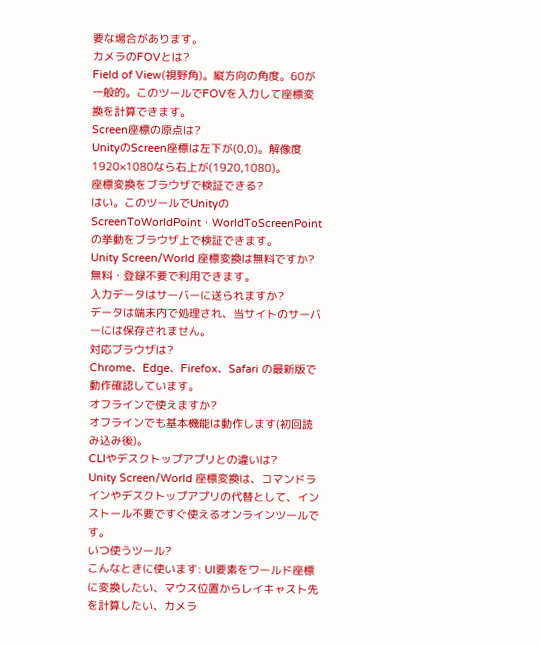要な場合があります。
カメラのFOVとは?
Field of View(視野角)。縦方向の角度。60が一般的。このツールでFOVを入力して座標変換を計算できます。
Screen座標の原点は?
UnityのScreen座標は左下が(0,0)。解像度1920×1080なら右上が(1920,1080)。
座標変換をブラウザで検証できる?
はい。このツールでUnityのScreenToWorldPoint・WorldToScreenPointの挙動をブラウザ上で検証できます。
Unity Screen/World 座標変換は無料ですか?
無料・登録不要で利用できます。
入力データはサーバーに送られますか?
データは端末内で処理され、当サイトのサーバーには保存されません。
対応ブラウザは?
Chrome、Edge、Firefox、Safari の最新版で動作確認しています。
オフラインで使えますか?
オフラインでも基本機能は動作します(初回読み込み後)。
CLIやデスクトップアプリとの違いは?
Unity Screen/World 座標変換は、コマンドラインやデスクトップアプリの代替として、インストール不要ですぐ使えるオンラインツールです。
いつ使うツール?
こんなときに使います: UI要素をワールド座標に変換したい、マウス位置からレイキャスト先を計算したい、カメラ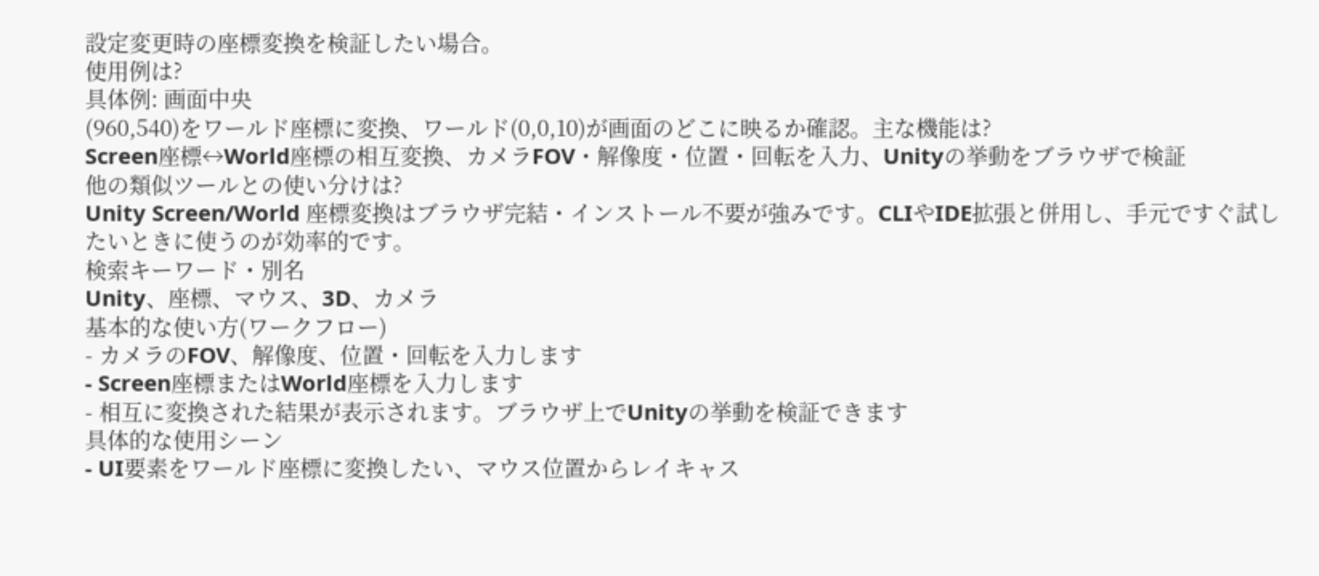設定変更時の座標変換を検証したい場合。
使用例は?
具体例: 画面中央
(960,540)をワールド座標に変換、ワールド(0,0,10)が画面のどこに映るか確認。主な機能は?
Screen座標↔World座標の相互変換、カメラFOV・解像度・位置・回転を入力、Unityの挙動をブラウザで検証
他の類似ツールとの使い分けは?
Unity Screen/World 座標変換はブラウザ完結・インストール不要が強みです。CLIやIDE拡張と併用し、手元ですぐ試したいときに使うのが効率的です。
検索キーワード・別名
Unity、座標、マウス、3D、カメラ
基本的な使い方(ワークフロー)
- カメラのFOV、解像度、位置・回転を入力します
- Screen座標またはWorld座標を入力します
- 相互に変換された結果が表示されます。ブラウザ上でUnityの挙動を検証できます
具体的な使用シーン
- UI要素をワールド座標に変換したい、マウス位置からレイキャス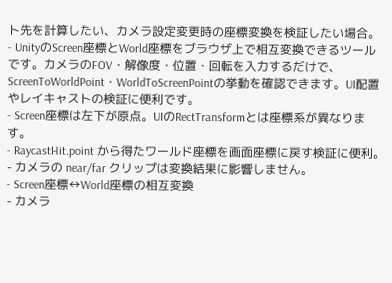ト先を計算したい、カメラ設定変更時の座標変換を検証したい場合。
- UnityのScreen座標とWorld座標をブラウザ上で相互変換できるツールです。カメラのFOV・解像度・位置・回転を入力するだけで、ScreenToWorldPoint・WorldToScreenPointの挙動を確認できます。UI配置やレイキャストの検証に便利です。
- Screen座標は左下が原点。UIのRectTransformとは座標系が異なります。
- RaycastHit.point から得たワールド座標を画面座標に戻す検証に便利。
- カメラの near/far クリップは変換結果に影響しません。
- Screen座標↔World座標の相互変換
- カメラ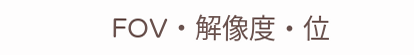FOV・解像度・位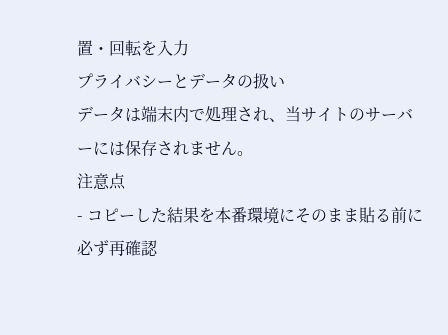置・回転を入力
プライバシーとデータの扱い
データは端末内で処理され、当サイトのサーバーには保存されません。
注意点
- コピーした結果を本番環境にそのまま貼る前に必ず再確認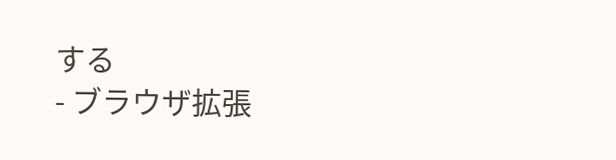する
- ブラウザ拡張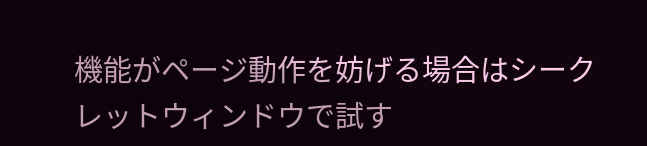機能がページ動作を妨げる場合はシークレットウィンドウで試す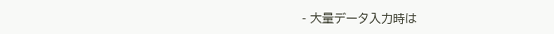- 大量データ入力時は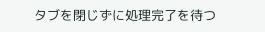タブを閉じずに処理完了を待つ